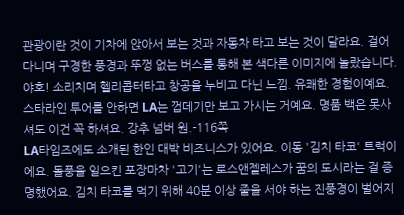관광이란 것이 기차에 앉아서 보는 것과 자동차 타고 보는 것이 달라요. 걸어다니며 구경한 풍경과 뚜껑 없는 버스를 통해 본 색다른 이미지에 놀랐습니다. 야호! 소리치며 헬리콥터타고 창공을 누비고 다닌 느낌. 유쾌한 경험이예요. 스타라인 투어를 안하면 LA는 껍데기만 보고 가시는 거예요. 명품 백은 못사셔도 이건 꼭 하셔요. 강추 넘버 원.-116쪽
LA타임즈에도 소개된 한인 대박 비즈니스가 있어요. 이동 '김치 타코' 트럭이에요. 돌풍을 일으킨 포장마차 '고기'는 로스앤젤레스가 꿈의 도시라는 걸 증명했어요. 김치 타코를 먹기 위해 40분 이상 줄을 서야 하는 진풍경이 벌어지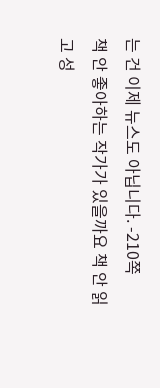는 건 이제 뉴스도 아닙니다. -210쪽
책 안 좋아하는 작가가 있을까요 책 안 읽고 성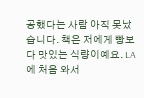공했다는 사람 아직 못났습니다. 책은 저에게 빵보다 맛있는 식량이예요. LA에 처음 와서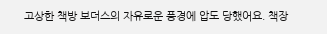고상한 책방 보더스의 자유로운 풍경에 압도 당했어요. 책장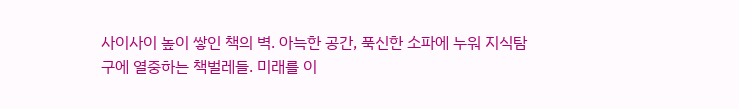사이사이 높이 쌓인 책의 벽. 아늑한 공간, 푹신한 소파에 누워 지식탐구에 열중하는 책벌레들. 미래를 이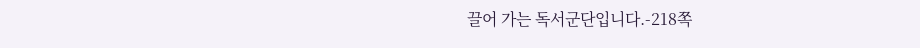끌어 가는 독서군단입니다.-218쪽